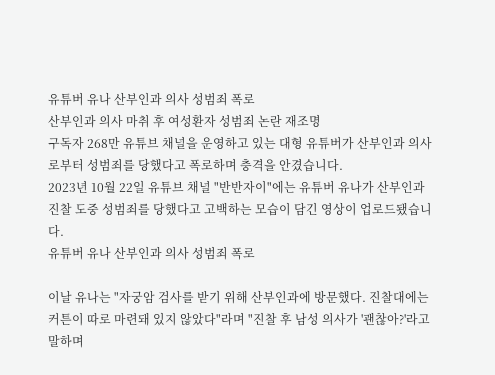유튜버 유나 산부인과 의사 성범죄 폭로
산부인과 의사 마취 후 여성환자 성범죄 논란 재조명
구독자 268만 유튜브 채널을 운영하고 있는 대형 유튜버가 산부인과 의사로부터 성범죄를 당했다고 폭로하며 충격을 안겼습니다.
2023년 10월 22일 유튜브 채널 "반반자이"에는 유튜버 유나가 산부인과 진찰 도중 성범죄를 당했다고 고백하는 모습이 담긴 영상이 업로드됐습니다.
유튜버 유나 산부인과 의사 성범죄 폭로

이날 유나는 "자궁암 검사를 받기 위해 산부인과에 방문했다. 진찰대에는 커튼이 따로 마련돼 있지 않았다"라며 "진찰 후 남성 의사가 '괜찮아?'라고 말하며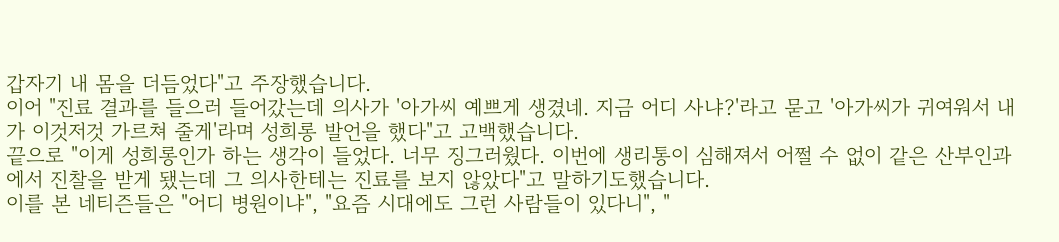갑자기 내 몸을 더듬었다"고 주장했습니다.
이어 "진료 결과를 들으러 들어갔는데 의사가 '아가씨 예쁘게 생겼네. 지금 어디 사냐?'라고 묻고 '아가씨가 귀여워서 내가 이것저것 가르쳐 줄게'라며 성희롱 발언을 했다"고 고백했습니다.
끝으로 "이게 성희롱인가 하는 생각이 들었다. 너무 징그러웠다. 이번에 생리통이 심해져서 어쩔 수 없이 같은 산부인과에서 진찰을 받게 됐는데 그 의사한테는 진료를 보지 않았다"고 말하기도했습니다.
이를 본 네티즌들은 "어디 병원이냐", "요즘 시대에도 그런 사람들이 있다니", "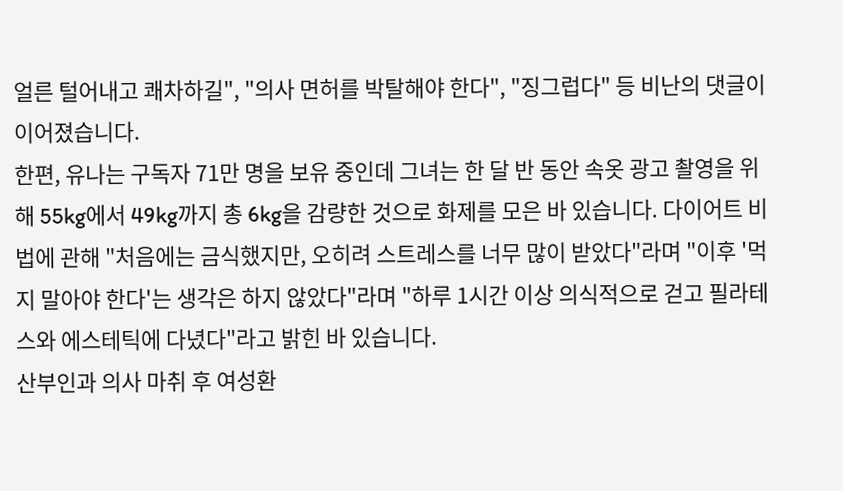얼른 털어내고 쾌차하길", "의사 면허를 박탈해야 한다", "징그럽다" 등 비난의 댓글이 이어졌습니다.
한편, 유나는 구독자 71만 명을 보유 중인데 그녀는 한 달 반 동안 속옷 광고 촬영을 위해 55kg에서 49kg까지 총 6kg을 감량한 것으로 화제를 모은 바 있습니다. 다이어트 비법에 관해 "처음에는 금식했지만, 오히려 스트레스를 너무 많이 받았다"라며 "이후 '먹지 말아야 한다'는 생각은 하지 않았다"라며 "하루 1시간 이상 의식적으로 걷고 필라테스와 에스테틱에 다녔다"라고 밝힌 바 있습니다.
산부인과 의사 마취 후 여성환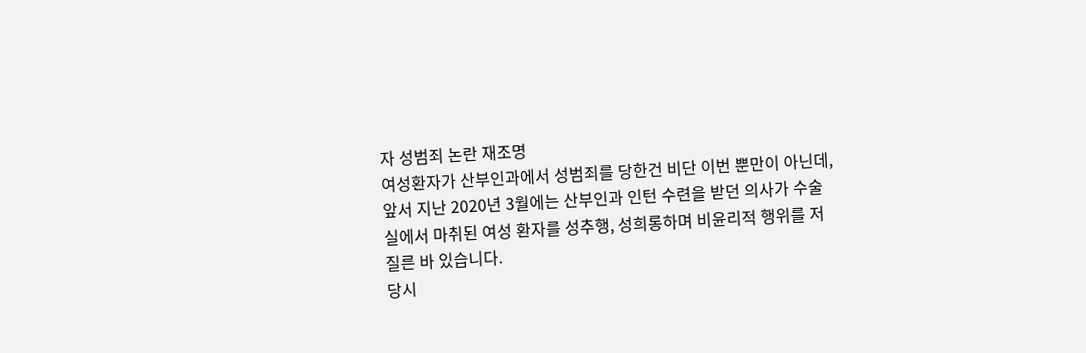자 성범죄 논란 재조명
여성환자가 산부인과에서 성범죄를 당한건 비단 이번 뿐만이 아닌데, 앞서 지난 2020년 3월에는 산부인과 인턴 수련을 받던 의사가 수술실에서 마취된 여성 환자를 성추행, 성희롱하며 비윤리적 행위를 저질른 바 있습니다.
당시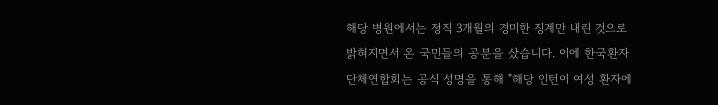해당 병원에서는 정직 3개월의 경미한 징계만 내린 것으로 밝혀지면서 온 국민들의 공분을 샀습니다. 이에 한국환자단체연합회는 공식 성명을 통해 "해당 인턴이 여성 환자에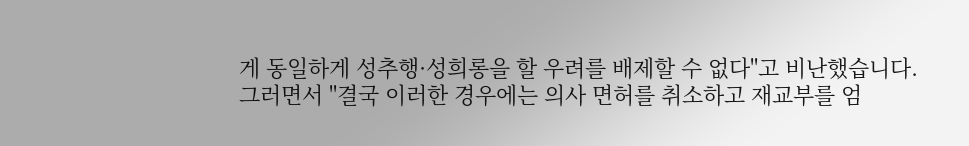게 동일하게 성추행·성희롱을 할 우려를 배제할 수 없다"고 비난했습니다.
그러면서 "결국 이러한 경우에는 의사 면허를 취소하고 재교부를 엄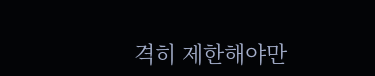격히 제한해야만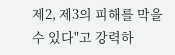제2, 제3의 피해를 막을 수 있다"고 강력하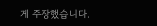게 주장했습니다.